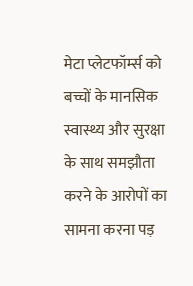मेटा प्लेटफॉर्म्स को बच्चों के मानसिक स्वास्थ्य और सुरक्षा के साथ समझौता करने के आरोपों का सामना करना पड़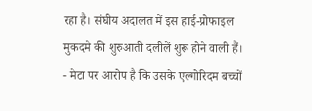रहा है। संघीय अदालत में इस हाई-प्रोफाइल मुकदमे की शुरुआती दलीलें शुरू होने वाली हैं।
- मेटा पर आरोप है कि उसके एल्गोरिदम बच्चों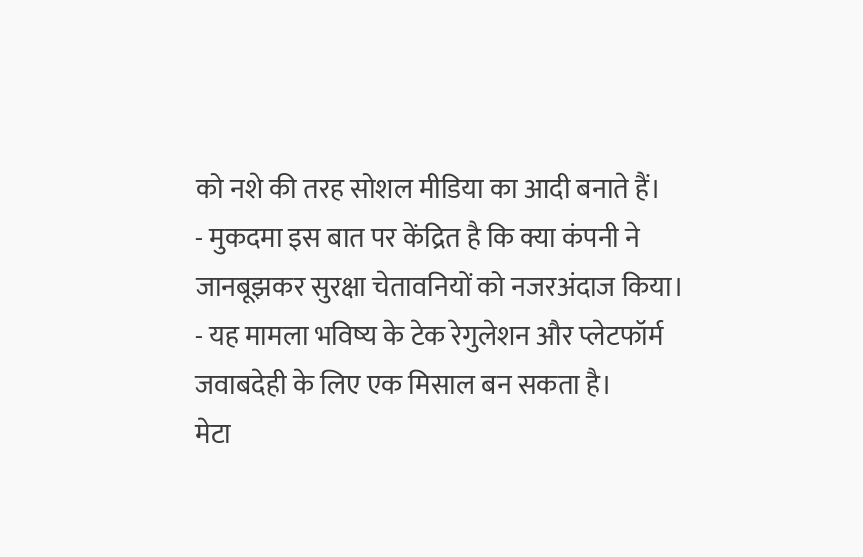को नशे की तरह सोशल मीडिया का आदी बनाते हैं।
- मुकदमा इस बात पर केंद्रित है कि क्या कंपनी ने जानबूझकर सुरक्षा चेतावनियों को नजरअंदाज किया।
- यह मामला भविष्य के टेक रेगुलेशन और प्लेटफॉर्म जवाबदेही के लिए एक मिसाल बन सकता है।
मेटा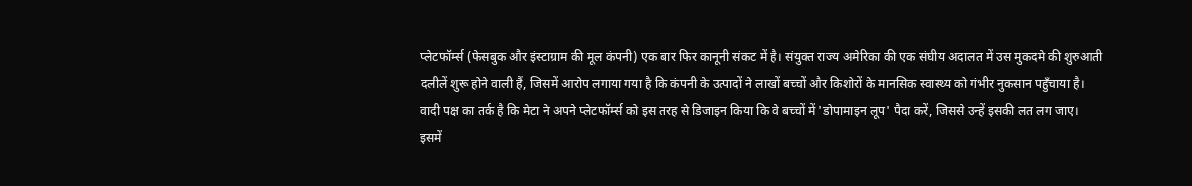प्लेटफॉर्म्स (फेसबुक और इंस्टाग्राम की मूल कंपनी) एक बार फिर कानूनी संकट में है। संयुक्त राज्य अमेरिका की एक संघीय अदालत में उस मुकदमे की शुरुआती दलीलें शुरू होने वाली हैं, जिसमें आरोप लगाया गया है कि कंपनी के उत्पादों ने लाखों बच्चों और किशोरों के मानसिक स्वास्थ्य को गंभीर नुकसान पहुँचाया है।
वादी पक्ष का तर्क है कि मेटा ने अपने प्लेटफॉर्म्स को इस तरह से डिजाइन किया कि वे बच्चों में 'डोपामाइन लूप' पैदा करें, जिससे उन्हें इसकी लत लग जाए। इसमें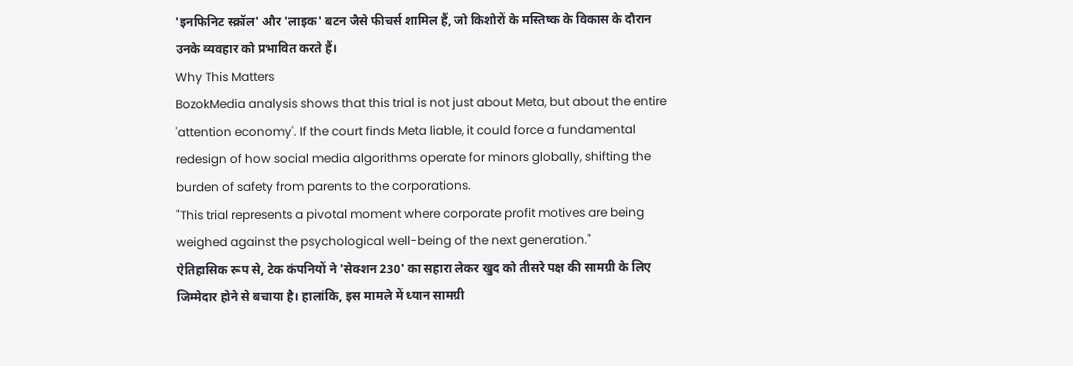'इनफिनिट स्क्रॉल' और 'लाइक' बटन जैसे फीचर्स शामिल हैं, जो किशोरों के मस्तिष्क के विकास के दौरान उनके व्यवहार को प्रभावित करते हैं।
Why This Matters
BozokMedia analysis shows that this trial is not just about Meta, but about the entire 'attention economy'. If the court finds Meta liable, it could force a fundamental redesign of how social media algorithms operate for minors globally, shifting the burden of safety from parents to the corporations.
"This trial represents a pivotal moment where corporate profit motives are being weighed against the psychological well-being of the next generation."
ऐतिहासिक रूप से, टेक कंपनियों ने 'सेक्शन 230' का सहारा लेकर खुद को तीसरे पक्ष की सामग्री के लिए जिम्मेदार होने से बचाया है। हालांकि, इस मामले में ध्यान सामग्री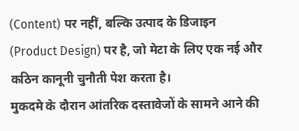(Content) पर नहीं, बल्कि उत्पाद के डिजाइन (Product Design) पर है, जो मेटा के लिए एक नई और कठिन कानूनी चुनौती पेश करता है।
मुकदमे के दौरान आंतरिक दस्तावेजों के सामने आने की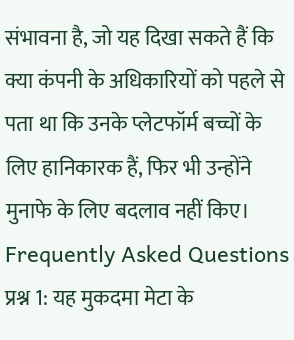संभावना है, जो यह दिखा सकते हैं कि क्या कंपनी के अधिकारियों को पहले से पता था कि उनके प्लेटफॉर्म बच्चों के लिए हानिकारक हैं, फिर भी उन्होंने मुनाफे के लिए बदलाव नहीं किए।
Frequently Asked Questions
प्रश्न 1: यह मुकदमा मेटा के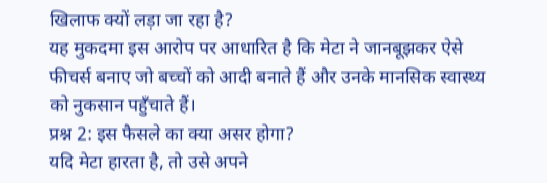खिलाफ क्यों लड़ा जा रहा है?
यह मुकदमा इस आरोप पर आधारित है कि मेटा ने जानबूझकर ऐसे फीचर्स बनाए जो बच्चों को आदी बनाते हैं और उनके मानसिक स्वास्थ्य को नुकसान पहुँचाते हैं।
प्रश्न 2: इस फैसले का क्या असर होगा?
यदि मेटा हारता है, तो उसे अपने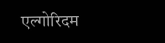एल्गोरिदम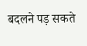बदलने पड़ सकते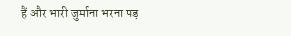हैं और भारी जुर्माना भरना पड़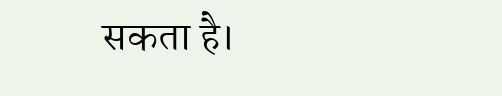सकता है।